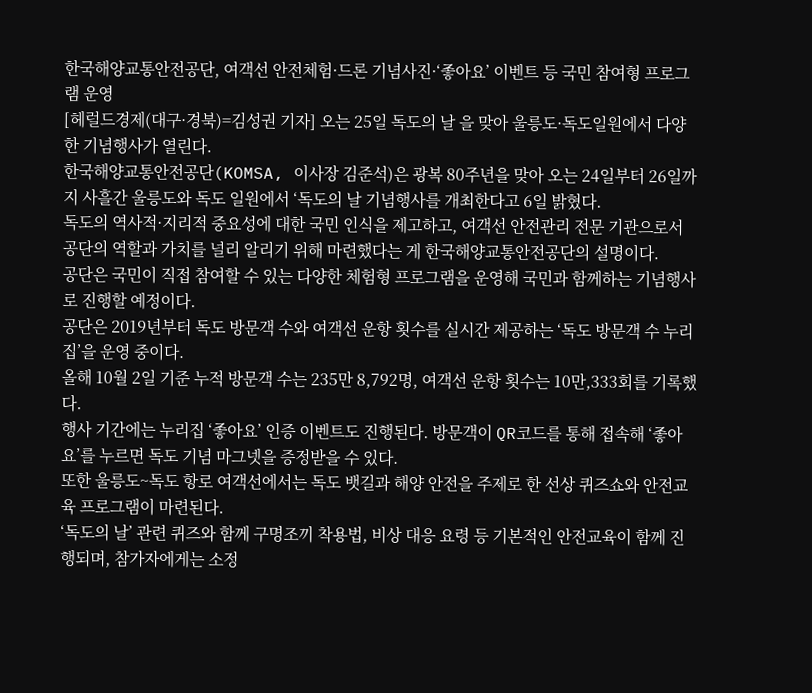한국해양교통안전공단, 여객선 안전체험·드론 기념사진·‘좋아요’ 이벤트 등 국민 참여형 프로그램 운영
[헤럴드경제(대구·경북)=김성권 기자] 오는 25일 독도의 날 을 맞아 울릉도·독도일원에서 다양한 기념행사가 열린다.
한국해양교통안전공단(KOMSA, 이사장 김준석)은 광복 80주년을 맞아 오는 24일부터 26일까지 사흘간 울릉도와 독도 일원에서 ‘독도의 날 기념행사를 개최한다고 6일 밝혔다.
독도의 역사적·지리적 중요성에 대한 국민 인식을 제고하고, 여객선 안전관리 전문 기관으로서 공단의 역할과 가치를 널리 알리기 위해 마련했다는 게 한국해양교통안전공단의 설명이다.
공단은 국민이 직접 참여할 수 있는 다양한 체험형 프로그램을 운영해 국민과 함께하는 기념행사로 진행할 예정이다.
공단은 2019년부터 독도 방문객 수와 여객선 운항 횟수를 실시간 제공하는 ‘독도 방문객 수 누리집’을 운영 중이다.
올해 10월 2일 기준 누적 방문객 수는 235만 8,792명, 여객선 운항 횟수는 10만,333회를 기록했다.
행사 기간에는 누리집 ‘좋아요’ 인증 이벤트도 진행된다. 방문객이 QR코드를 통해 접속해 ‘좋아요’를 누르면 독도 기념 마그넷을 증정받을 수 있다.
또한 울릉도~독도 항로 여객선에서는 독도 뱃길과 해양 안전을 주제로 한 선상 퀴즈쇼와 안전교육 프로그램이 마련된다.
‘독도의 날’ 관련 퀴즈와 함께 구명조끼 착용법, 비상 대응 요령 등 기본적인 안전교육이 함께 진행되며, 참가자에게는 소정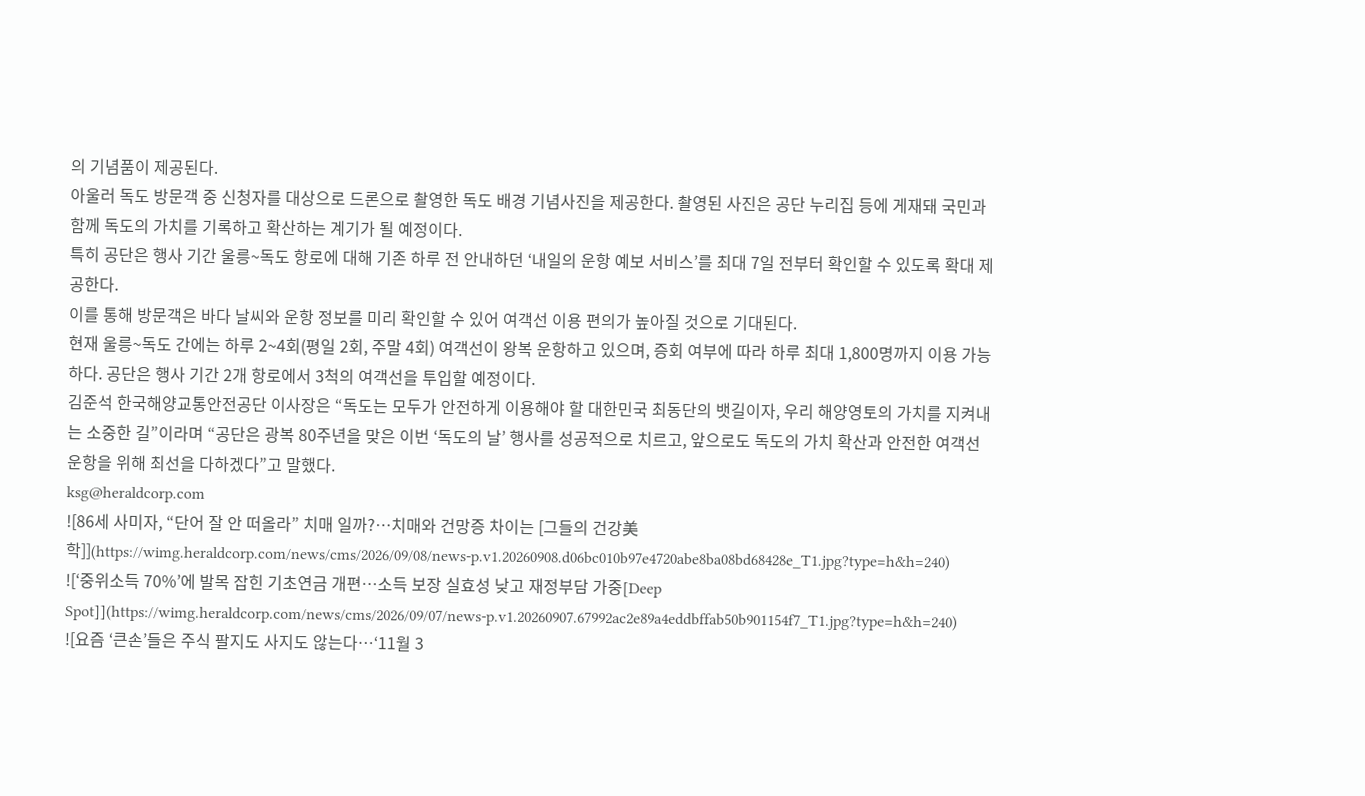의 기념품이 제공된다.
아울러 독도 방문객 중 신청자를 대상으로 드론으로 촬영한 독도 배경 기념사진을 제공한다. 촬영된 사진은 공단 누리집 등에 게재돼 국민과 함께 독도의 가치를 기록하고 확산하는 계기가 될 예정이다.
특히 공단은 행사 기간 울릉~독도 항로에 대해 기존 하루 전 안내하던 ‘내일의 운항 예보 서비스’를 최대 7일 전부터 확인할 수 있도록 확대 제공한다.
이를 통해 방문객은 바다 날씨와 운항 정보를 미리 확인할 수 있어 여객선 이용 편의가 높아질 것으로 기대된다.
현재 울릉~독도 간에는 하루 2~4회(평일 2회, 주말 4회) 여객선이 왕복 운항하고 있으며, 증회 여부에 따라 하루 최대 1,800명까지 이용 가능하다. 공단은 행사 기간 2개 항로에서 3척의 여객선을 투입할 예정이다.
김준석 한국해양교통안전공단 이사장은 “독도는 모두가 안전하게 이용해야 할 대한민국 최동단의 뱃길이자, 우리 해양영토의 가치를 지켜내는 소중한 길”이라며 “공단은 광복 80주년을 맞은 이번 ‘독도의 날’ 행사를 성공적으로 치르고, 앞으로도 독도의 가치 확산과 안전한 여객선 운항을 위해 최선을 다하겠다”고 말했다.
ksg@heraldcorp.com
![86세 사미자, “단어 잘 안 떠올라” 치매 일까?…치매와 건망증 차이는 [그들의 건강美학]](https://wimg.heraldcorp.com/news/cms/2026/09/08/news-p.v1.20260908.d06bc010b97e4720abe8ba08bd68428e_T1.jpg?type=h&h=240)
![‘중위소득 70%’에 발목 잡힌 기초연금 개편…소득 보장 실효성 낮고 재정부담 가중[Deep Spot]](https://wimg.heraldcorp.com/news/cms/2026/09/07/news-p.v1.20260907.67992ac2e89a4eddbffab50b901154f7_T1.jpg?type=h&h=240)
![요즘 ‘큰손’들은 주식 팔지도 사지도 않는다…‘11월 3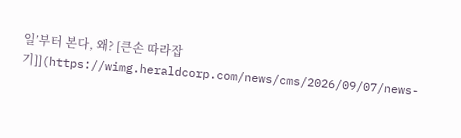일’부터 본다, 왜? [큰손 따라잡기]](https://wimg.heraldcorp.com/news/cms/2026/09/07/news-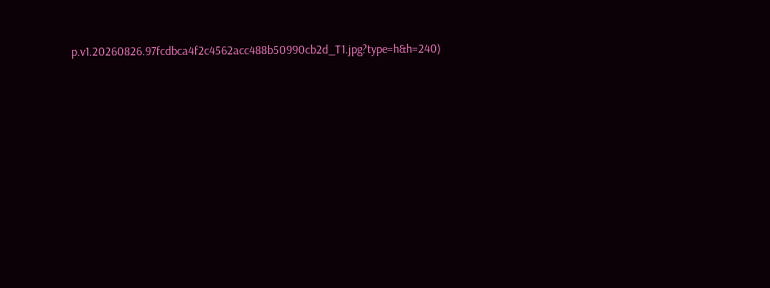p.v1.20260826.97fcdbca4f2c4562acc488b50990cb2d_T1.jpg?type=h&h=240)